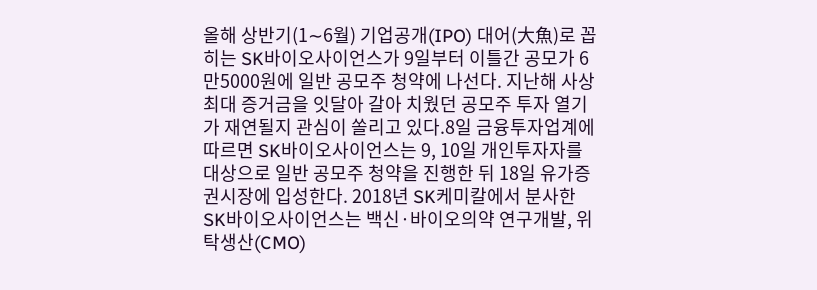올해 상반기(1∼6월) 기업공개(IPO) 대어(大魚)로 꼽히는 SK바이오사이언스가 9일부터 이틀간 공모가 6만5000원에 일반 공모주 청약에 나선다. 지난해 사상 최대 증거금을 잇달아 갈아 치웠던 공모주 투자 열기가 재연될지 관심이 쏠리고 있다.8일 금융투자업계에 따르면 SK바이오사이언스는 9, 10일 개인투자자를 대상으로 일반 공모주 청약을 진행한 뒤 18일 유가증권시장에 입성한다. 2018년 SK케미칼에서 분사한 SK바이오사이언스는 백신·바이오의약 연구개발, 위탁생산(CMO)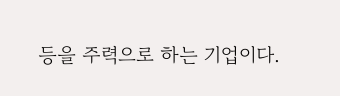등을 주력으로 하는 기업이다.